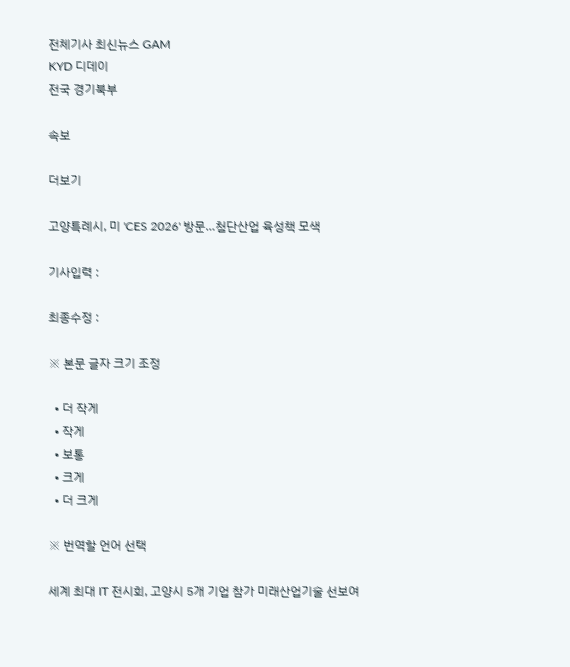전체기사 최신뉴스 GAM
KYD 디데이
전국 경기북부

속보

더보기

고양특례시, 미 'CES 2026' 방문…첨단산업 육성책 모색

기사입력 :

최종수정 :

※ 본문 글자 크기 조정

  • 더 작게
  • 작게
  • 보통
  • 크게
  • 더 크게

※ 번역할 언어 선택

세계 최대 IT 전시회, 고양시 5개 기업 참가 미래산업기술 선보여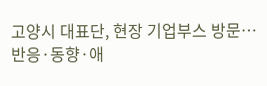고양시 대표단, 현장 기업부스 방문…반응·동향·애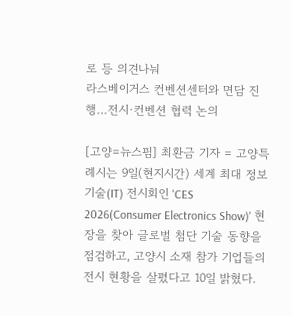로 등 의견나눠
라스베이거스 컨벤션센터와 면담 진행…전시·컨벤션 협력 논의

[고양=뉴스핌] 최환금 기자 = 고양특례시는 9일(현지시간) 세계 최대 정보기술(IT) 전시회인 'CES 2026(Consumer Electronics Show)' 현장을 찾아 글로벌 첨단 기술 동향을 점검하고, 고양시 소재 참가 기업들의 전시 현황을 살폈다고 10일 밝혔다.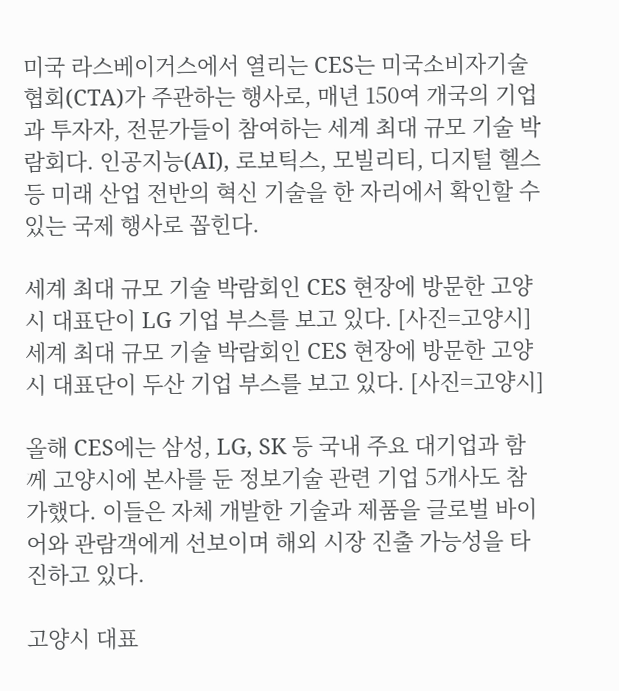미국 라스베이거스에서 열리는 CES는 미국소비자기술협회(CTA)가 주관하는 행사로, 매년 150여 개국의 기업과 투자자, 전문가들이 참여하는 세계 최대 규모 기술 박람회다. 인공지능(AI), 로보틱스, 모빌리티, 디지털 헬스 등 미래 산업 전반의 혁신 기술을 한 자리에서 확인할 수 있는 국제 행사로 꼽힌다.

세계 최대 규모 기술 박람회인 CES 현장에 방문한 고양시 대표단이 LG 기업 부스를 보고 있다. [사진=고양시]
세계 최대 규모 기술 박람회인 CES 현장에 방문한 고양시 대표단이 두산 기업 부스를 보고 있다. [사진=고양시]

올해 CES에는 삼성, LG, SK 등 국내 주요 대기업과 함께 고양시에 본사를 둔 정보기술 관련 기업 5개사도 참가했다. 이들은 자체 개발한 기술과 제품을 글로벌 바이어와 관람객에게 선보이며 해외 시장 진출 가능성을 타진하고 있다.

고양시 대표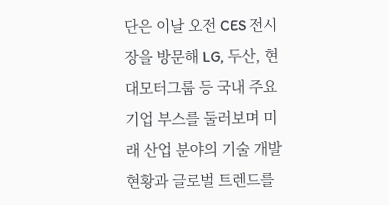단은 이날 오전 CES 전시장을 방문해 LG, 두산, 현대모터그룹 등 국내 주요 기업 부스를 둘러보며 미래 산업 분야의 기술 개발 현황과 글로벌 트렌드를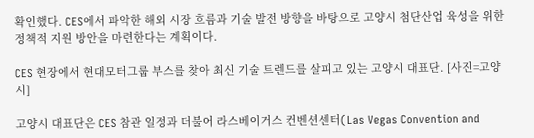확인했다. CES에서 파악한 해외 시장 흐름과 기술 발전 방향을 바탕으로 고양시 첨단산업 육성을 위한 정책적 지원 방안을 마련한다는 계획이다.

CES 현장에서 현대모터그룹 부스를 찾아 최신 기술 트렌드를 살피고 있는 고양시 대표단. [사진=고양시]

고양시 대표단은 CES 참관 일정과 더불어 라스베이거스 컨벤션센터(Las Vegas Convention and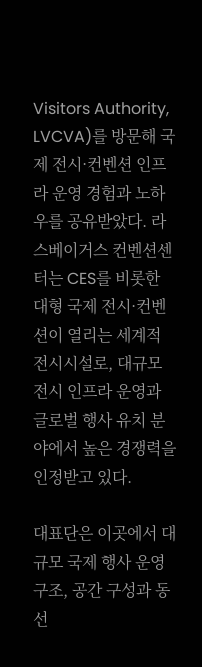Visitors Authority, LVCVA)를 방문해 국제 전시·컨벤션 인프라 운영 경험과 노하우를 공유받았다. 라스베이거스 컨벤션센터는 CES를 비롯한 대형 국제 전시·컨벤션이 열리는 세계적 전시시설로, 대규모 전시 인프라 운영과 글로벌 행사 유치 분야에서 높은 경쟁력을 인정받고 있다.

대표단은 이곳에서 대규모 국제 행사 운영 구조, 공간 구성과 동선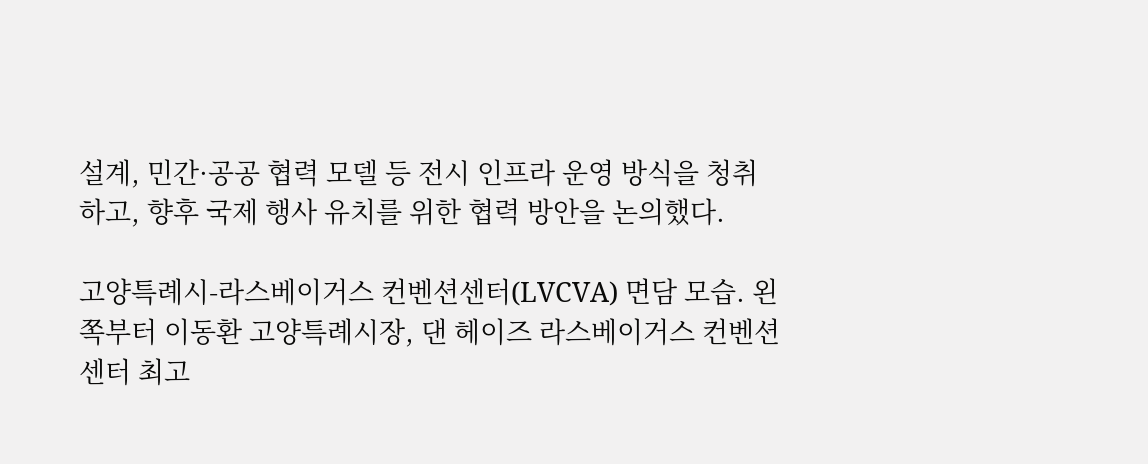설계, 민간·공공 협력 모델 등 전시 인프라 운영 방식을 청취하고, 향후 국제 행사 유치를 위한 협력 방안을 논의했다.

고양특례시-라스베이거스 컨벤션센터(LVCVA) 면담 모습. 왼쪽부터 이동환 고양특례시장, 댄 헤이즈 라스베이거스 컨벤션센터 최고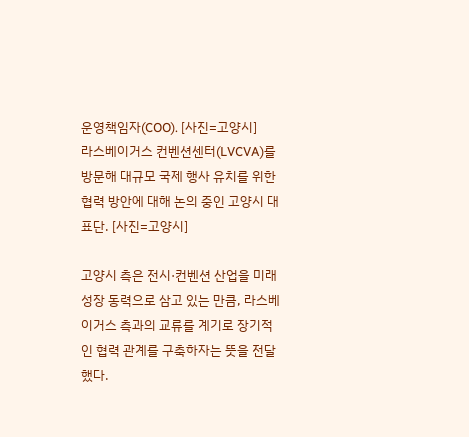운영책임자(COO). [사진=고양시]
라스베이거스 컨벤션센터(LVCVA)를 방문해 대규모 국제 행사 유치를 위한 협력 방안에 대해 논의 중인 고양시 대표단. [사진=고양시]

고양시 측은 전시·컨벤션 산업을 미래 성장 동력으로 삼고 있는 만큼, 라스베이거스 측과의 교류를 계기로 장기적인 협력 관계를 구축하자는 뜻을 전달했다.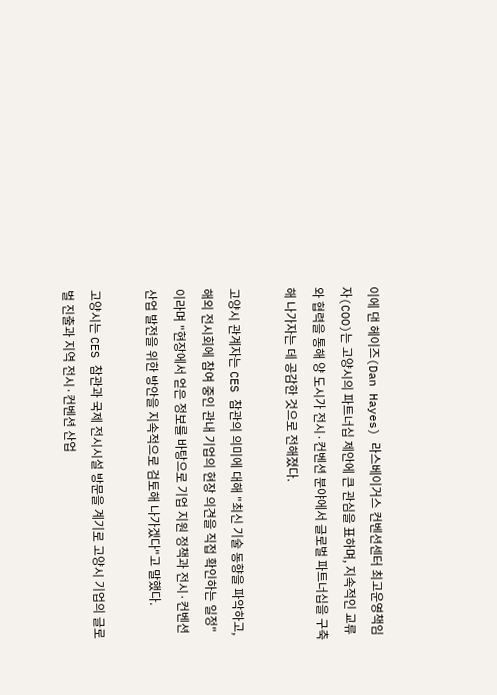이에 댄 헤이즈(Dan Hayes) 라스베이거스 컨벤션센터 최고운영책임자(COO)는 고양시의 파트너십 제안에 큰 관심을 표하며, 지속적인 교류와 협력을 통해 양 도시가 전시·컨벤션 분야에서 글로벌 파트너십을 구축해 나가자는 데 공감한 것으로 전해졌다.

고양시 관계자는 CES 참관의 의미에 대해 "최신 기술 동향을 파악하고, 해외 전시회에 참여 중인 관내 기업의 현장 의견을 직접 확인하는 일정"이라며 "현장에서 얻은 정보를 바탕으로 기업 지원 정책과 전시·컨벤션 산업 발전을 위한 방안을 지속적으로 검토해 나가겠다"고 말했다.

고양시는 CES 참관과 국제 전시시설 방문을 계기로 고양시 기업의 글로벌 진출과 지역 전시·컨벤션 산업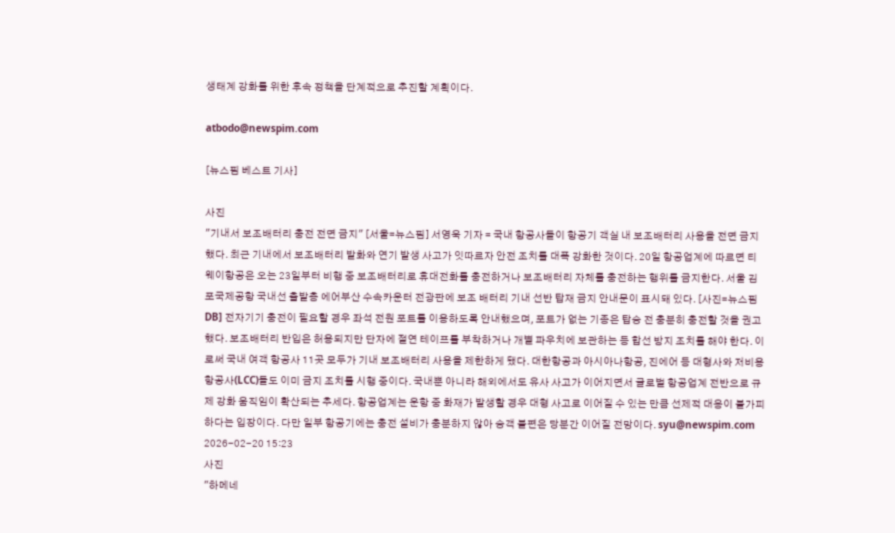생태계 강화를 위한 후속 정책을 단계적으로 추진할 계획이다.

atbodo@newspim.com

[뉴스핌 베스트 기사]

사진
"기내서 보조배터리 충전 전면 금지" [서울=뉴스핌] 서영욱 기자 = 국내 항공사들이 항공기 객실 내 보조배터리 사용을 전면 금지했다. 최근 기내에서 보조배터리 발화와 연기 발생 사고가 잇따르자 안전 조치를 대폭 강화한 것이다. 20일 항공업계에 따르면 티웨이항공은 오는 23일부터 비행 중 보조배터리로 휴대전화를 충전하거나 보조배터리 자체를 충전하는 행위를 금지한다. 서울 김포국제공항 국내선 출발층 에어부산 수속카운터 전광판에 보조 배터리 기내 선반 탑재 금지 안내문이 표시돼 있다. [사진=뉴스핌DB] 전자기기 충전이 필요할 경우 좌석 전원 포트를 이용하도록 안내했으며, 포트가 없는 기종은 탑승 전 충분히 충전할 것을 권고했다. 보조배터리 반입은 허용되지만 단자에 절연 테이프를 부착하거나 개별 파우치에 보관하는 등 합선 방지 조치를 해야 한다. 이로써 국내 여객 항공사 11곳 모두가 기내 보조배터리 사용을 제한하게 됐다. 대한항공과 아시아나항공, 진에어 등 대형사와 저비용항공사(LCC)들도 이미 금지 조치를 시행 중이다. 국내뿐 아니라 해외에서도 유사 사고가 이어지면서 글로벌 항공업계 전반으로 규제 강화 움직임이 확산되는 추세다. 항공업계는 운항 중 화재가 발생할 경우 대형 사고로 이어질 수 있는 만큼 선제적 대응이 불가피하다는 입장이다. 다만 일부 항공기에는 충전 설비가 충분하지 않아 승객 불편은 당분간 이어질 전망이다. syu@newspim.com 2026-02-20 15:23
사진
"하메네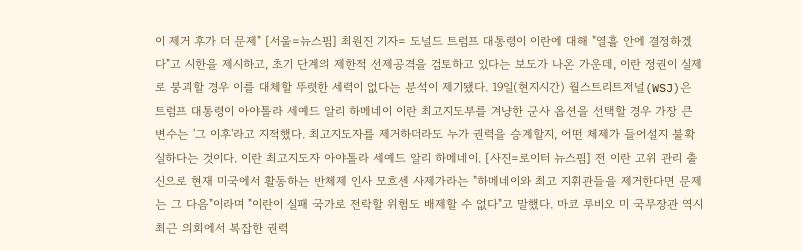이 제거 후가 더 문제" [서울=뉴스핌] 최원진 기자= 도널드 트럼프 대통령이 이란에 대해 "열흘 안에 결정하겠다"고 시한을 제시하고, 초기 단계의 제한적 선제공격을 검토하고 있다는 보도가 나온 가운데, 이란 정권이 실제로 붕괴할 경우 이를 대체할 뚜렷한 세력이 없다는 분석이 제기됐다. 19일(현지시간) 월스트리트저널(WSJ)은 트럼프 대통령이 아야톨라 세예드 알리 하메네이 이란 최고지도부를 겨냥한 군사 옵션을 선택할 경우 가장 큰 변수는 '그 이후'라고 지적했다. 최고지도자를 제거하더라도 누가 권력을 승계할지, 어떤 체제가 들어설지 불확실하다는 것이다. 이란 최고지도자 아야톨라 세예드 알리 하메네이. [사진=로이터 뉴스핌] 전 이란 고위 관리 출신으로 현재 미국에서 활동하는 반체제 인사 모흐센 사제가라는 "하메네이와 최고 지휘관들을 제거한다면 문제는 그 다음"이라며 "이란이 실패 국가로 전락할 위험도 배제할 수 없다"고 말했다. 마코 루비오 미 국무장관 역시 최근 의회에서 복잡한 권력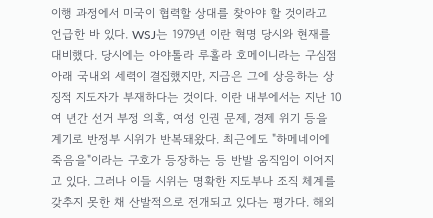이행 과정에서 미국이 협력할 상대를 찾아야 할 것이라고 언급한 바 있다. WSJ는 1979년 이란 혁명 당시와 현재를 대비했다. 당시에는 아야톨라 루홀라 호메이니라는 구심점 아래 국내외 세력이 결집했지만, 지금은 그에 상응하는 상징적 지도자가 부재하다는 것이다. 이란 내부에서는 지난 10여 년간 선거 부정 의혹, 여성 인권 문제, 경제 위기 등을 계기로 반정부 시위가 반복돼왔다. 최근에도 "하메네이에 죽음을"이라는 구호가 등장하는 등 반발 움직임이 이어지고 있다. 그러나 이들 시위는 명확한 지도부나 조직 체계를 갖추지 못한 채 산발적으로 전개되고 있다는 평가다. 해외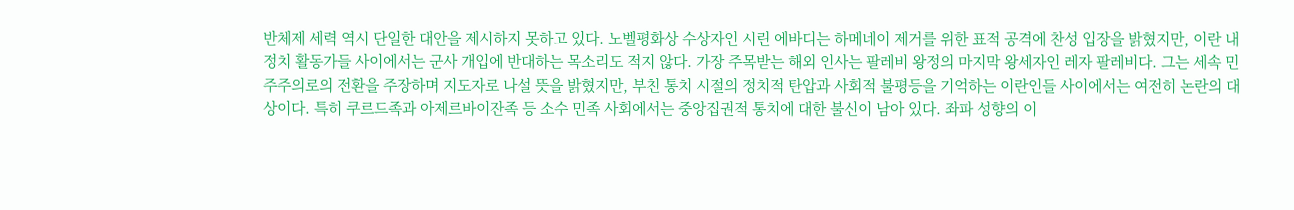반체제 세력 역시 단일한 대안을 제시하지 못하고 있다. 노벨평화상 수상자인 시린 에바디는 하메네이 제거를 위한 표적 공격에 찬성 입장을 밝혔지만, 이란 내 정치 활동가들 사이에서는 군사 개입에 반대하는 목소리도 적지 않다. 가장 주목받는 해외 인사는 팔레비 왕정의 마지막 왕세자인 레자 팔레비다. 그는 세속 민주주의로의 전환을 주장하며 지도자로 나설 뜻을 밝혔지만, 부친 통치 시절의 정치적 탄압과 사회적 불평등을 기억하는 이란인들 사이에서는 여전히 논란의 대상이다. 특히 쿠르드족과 아제르바이잔족 등 소수 민족 사회에서는 중앙집권적 통치에 대한 불신이 남아 있다. 좌파 성향의 이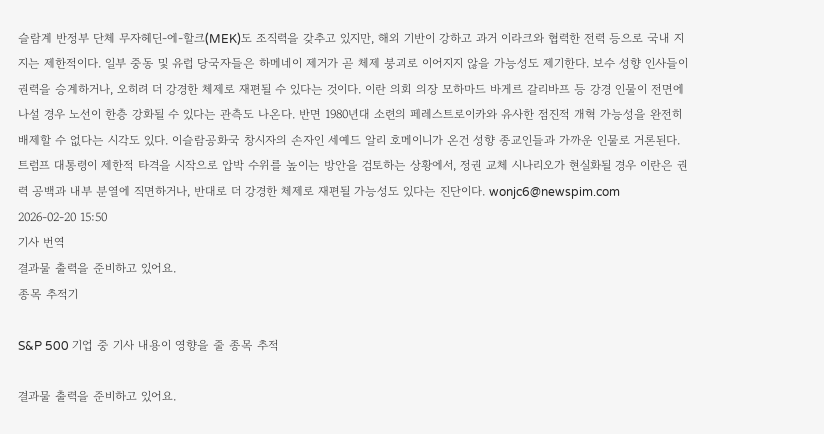슬람계 반정부 단체 무자헤딘-에-할크(MEK)도 조직력을 갖추고 있지만, 해외 기반이 강하고 과거 이라크와 협력한 전력 등으로 국내 지지는 제한적이다. 일부 중동 및 유럽 당국자들은 하메네이 제거가 곧 체제 붕괴로 이어지지 않을 가능성도 제기한다. 보수 성향 인사들이 권력을 승계하거나, 오히려 더 강경한 체제로 재편될 수 있다는 것이다. 이란 의회 의장 모하마드 바게르 갈리바프 등 강경 인물이 전면에 나설 경우 노선이 한층 강화될 수 있다는 관측도 나온다. 반면 1980년대 소련의 페레스트로이카와 유사한 점진적 개혁 가능성을 완전히 배제할 수 없다는 시각도 있다. 이슬람공화국 창시자의 손자인 세예드 알리 호메이니가 온건 성향 종교인들과 가까운 인물로 거론된다. 트럼프 대통령이 제한적 타격을 시작으로 압박 수위를 높이는 방안을 검토하는 상황에서, 정권 교체 시나리오가 현실화될 경우 이란은 권력 공백과 내부 분열에 직면하거나, 반대로 더 강경한 체제로 재편될 가능성도 있다는 진단이다. wonjc6@newspim.com     2026-02-20 15:50
기사 번역
결과물 출력을 준비하고 있어요.
종목 추적기

S&P 500 기업 중 기사 내용이 영향을 줄 종목 추적

결과물 출력을 준비하고 있어요.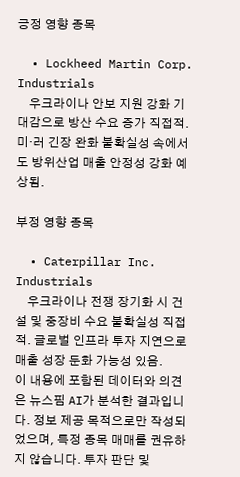긍정 영향 종목

  • Lockheed Martin Corp. Industrials
    우크라이나 안보 지원 강화 기대감으로 방산 수요 증가 직접적. 미·러 긴장 완화 불확실성 속에서도 방위산업 매출 안정성 강화 예상됨.

부정 영향 종목

  • Caterpillar Inc. Industrials
    우크라이나 전쟁 장기화 시 건설 및 중장비 수요 불확실성 직접적. 글로벌 인프라 투자 지연으로 매출 성장 둔화 가능성 있음.
이 내용에 포함된 데이터와 의견은 뉴스핌 AI가 분석한 결과입니다. 정보 제공 목적으로만 작성되었으며, 특정 종목 매매를 권유하지 않습니다. 투자 판단 및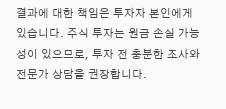결과에 대한 책임은 투자자 본인에게 있습니다. 주식 투자는 원금 손실 가능성이 있으므로, 투자 전 충분한 조사와 전문가 상담을 권장합니다.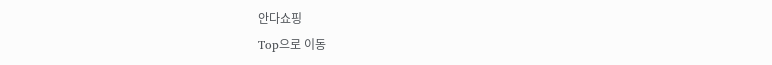안다쇼핑
Top으로 이동